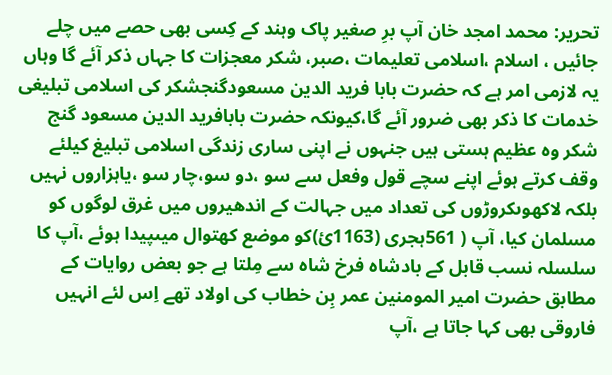تحریر: محمد امجد خان آپ برِ صغیر پاک وہند کے کِسی بھی حصے میں چلے جائیں ، اسلام ،اسلامی تعلیمات ،صبر، شکر معجزات کا جہاں ذکر آئے گا وہاں یہ لازمی امر ہے کہ حضرت بابا فرید الدین مسعودگنجشکر کی اسلامی تبلیغی خدمات کا ذکر بھی ضرور آئے گا،کیونکہ حضرت بابافرید الدین مسعود گنج شکر وہ عظیم ہستی ہیں جنہوں نے اپنی ساری زندگی اسلامی تبلیغ کیلئے وقف کرتے ہوئے اپنے سچے قول وفعل سے سو ،دو سو،چار سو ،یاہزاروں نہیں بلکہ لاکھوںکروڑوں کی تعداد میں جہالت کے اندھیروں میں غرق لوگوں کو مسلمان کیا، آپ ( 561ہجری (1163ئ)کو موضع کھتوال میںپیدا ہوئے ،آپ کا سلسلہ نسب قابل کے بادشاہ فرخ شاہ سے مِلتا ہے جو بعض روایات کے مطابق حضرت امیر المومنین عمر بِن خطاب کی اولاد تھے اِس لئے انہیں فاروقی بھی کہا جاتا ہے ،آپ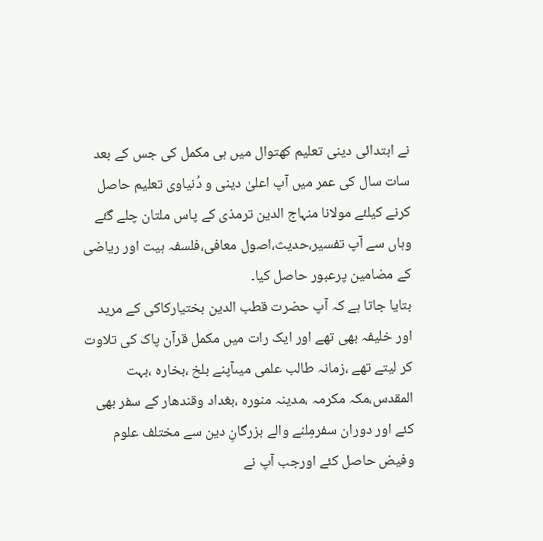نے ابتدائی دینی تعلیم کھتوال میں ہی مکمل کی جس کے بعد سات سال کی عمر میں آپ اعلیٰ دینی و دُنیاوی تعلیم حاصل کرنے کیلئے مولانا منہاج الدین ترمذی کے پاس ملتان چلے گئے وہاں سے آپ تفسیر،حدیث،اصول معافی،فلسفہ ہیت اور ریاضی کے مضامین پرعبور حاصل کیا۔
بتایا جاتا ہے کہ آپ حضرت قطب الدین بختیارکاکی کے مرید اور خلیفہ بھی تھے اور ایک رات میں مکمل قرآن پاک کی تلاوت کر لیتے تھے ،زمانہ طالب علمی میںآپنے بلخ ،بخارہ ،بہت المقدس،مکہ مکرمہ ،مدینہ منورہ ،بغداد وقندھار کے سفر بھی کئے اور دوران سفرمِلنے والے بزرگانِ دین سے مختلف علوم وفیض حاصل کئے اورجب آپ نے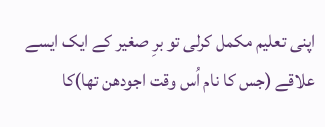اپنی تعلیم مکمل کرلی تو برِ صغیر کے ایک ایسے علاقے (جس کا نام اُس وقت اجودھن تھا)کا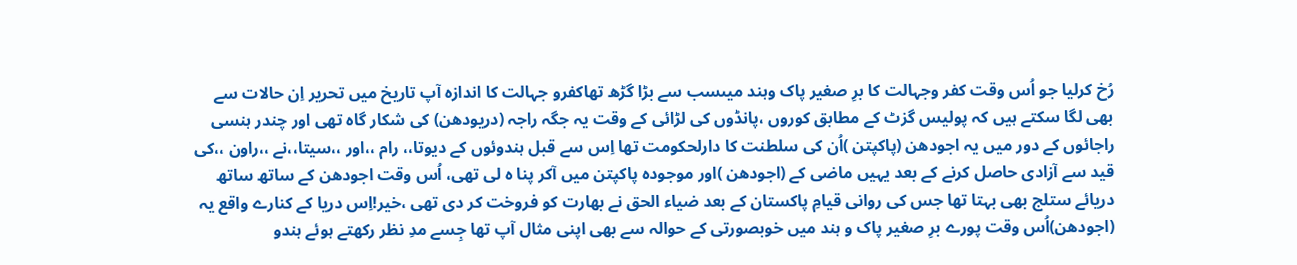رُخ کرلیا جو اُس وقت کفر وجہالت کا برِ صغیر پاک وہند میںسب سے بڑا گڑھ تھاکفرو جہالت کا اندازہ آپ تاریخ میں تحریر اِن حالات سے بھی لگا سکتے ہیں کہ پولیس گزٹ کے مطابق کوروں ،پانڈوں کی لڑائی کے وقت یہ جگہ راجہ (دریودھن) کی شکار گاہ تھی اور چندر ہنسی راجائوں کے دور میں یہ اجودھن (پاکپتن )اُن کی سلطنت کا دارلحکومت تھا اِس سے قبل ہندوئوں کے دیوتا،، رام ،،اور ،،سیتا،،نے ،،راون ،،کی قید سے آزادی حاصل کرنے کے بعد یہیں ماضی کے (اجودھن )اور موجودہ پاکپتن میں آکر پنا ہ لی تھی، اُس وقت اجودھن کے ساتھ ساتھ دریائے ستلج بھی بہتا تھا جس کی روانی قیامِ پاکستان کے بعد ضیاء الحق نے بھارت کو فروخت کر دی تھی ،خیر!اِس دریا کے کنارے واقع یہ (اجودھن)اُس وقت پورے برِ صغیر پاک و ہند میں خوبصورتی کے حوالہ سے بھی اپنی مثال آپ تھا جِسے مدِ نظر رکھتے ہوئے ہندو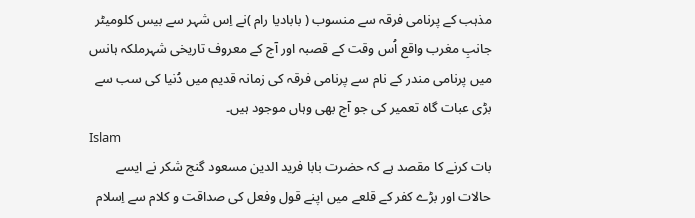مذہب کے پرنامی فرقہ سے منسوب ( بابادیا رام )نے اِس شہر سے بیس کلومیٹر جانبِ مغرب واقع اُس وقت کے قصبہ اور آج کے معروف تاریخی شہرملکہ ہانس میں پرنامی مندر کے نام سے پرنامی فرقہ کی زمانہ قدیم میں دُنیا کی سب سے بڑی عبات گاہ تعمیر کی جو آج بھی وہاں موجود ہیں۔
Islam
بات کرنے کا مقصد ہے کہ حضرت بابا فرید الدین مسعود گنج شکر نے ایسے حالات اور بڑے کفر کے قلعے میں اپنے قول وفعل کی صداقت و کلام سے اِسلام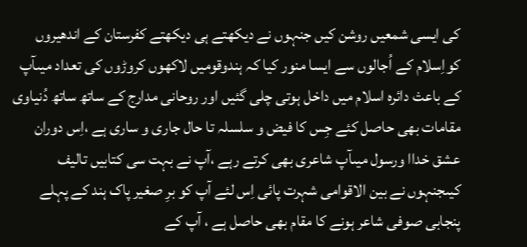کی ایسی شمعیں روشن کیں جنہوں نے دیکھتے ہی دیکھتے کفرستان کے اندھیروں کواِسلام کے اُجالوں سے ایسا منور کیا کہ ہندوقومیں لاکھوں کروڑوں کی تعداد میںآپ کے باعث دائرہ اسلام میں داخل ہوتی چلی گئیں اور روحانی مدارج کے ساتھ ساتھ دُنیاوی مقامات بھی حاصل کئے جِس کا فیض و سلسلہ تا حال جاری و ساری ہے ،اِس دوران عشق خداا ورسول میںآپ شاعری بھی کرتے رہے ،آپ نے بہت سی کتابیں تالیف کیںجنہوں نے بین الاقوامی شہرت پائی اِس لئے آپ کو برِ صغیر پاک ہند کے پہلے پنجابی صوفی شاعر ہونے کا مقام بھی حاصل ہے ، آپ کے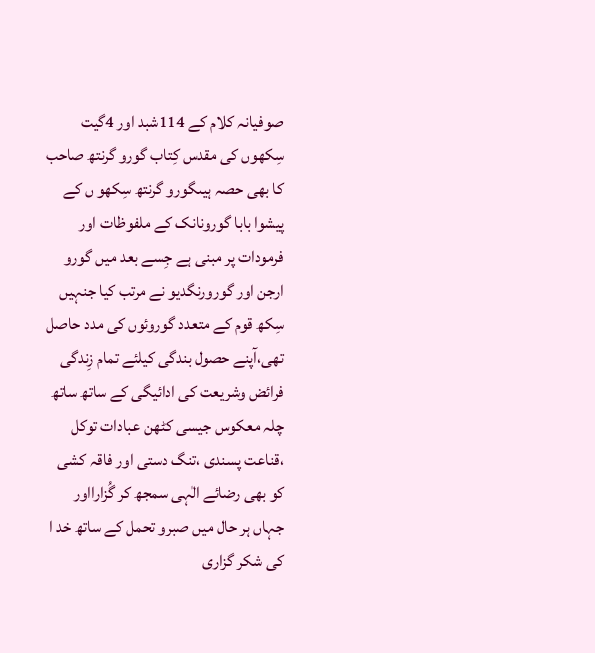صوفیانہ کلام کے 114شبد اور 4گیت سِکھوں کی مقدس کِتاب گورو گرنتھ صاحب کا بھی حصہ ہیںگورو گرنتھ سِکھو ں کے پیشوا بابا گورونانک کے ملفوظات اور فرمودات پر مبنی ہے جِسے بعد میں گورو ارجن اور گورورنگدیو نے مرتب کیا جنہیں سِکھ قوم کے متعدد گوروئوں کی مدد حاصل تھی،آپنے حصول بندگی کیلئے تمام زِندگی فرائض وشریعت کی ادائیگی کے ساتھ ساتھ چلہ معکوس جیسی کٹھن عبادات توکل ،قناعت پسندی ،تنگ دستی اور فاقہ کشی کو بھی رضائے الٰہی سمجھ کر گُزارااور جہاں ہر حال میں صبرو تحمل کے ساتھ خد ا کی شکر گزاری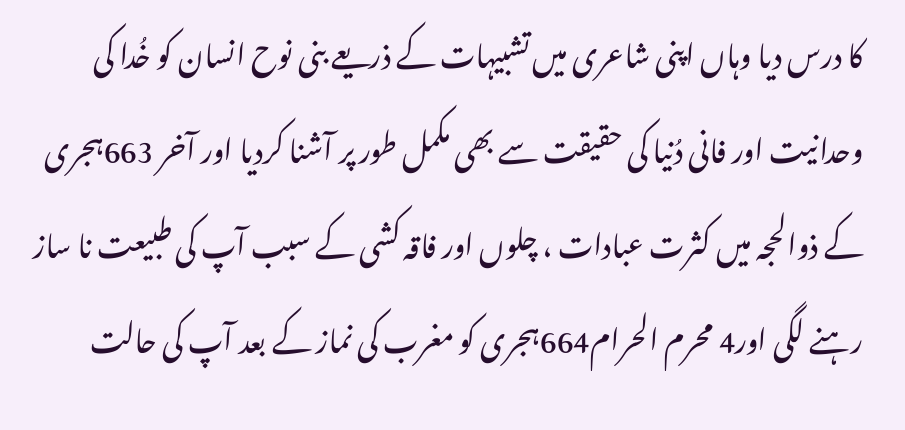کا درس دیا وہاں اپنی شاعری میں تشبیہات کے ذریعے بنی نوح انسان کو خُدا کی وحدانیت اور فانی دُنیا کی حقیقت سے بھی مکمل طور پر آشنا کردیا اور آخر 663ہجری کے ذوالحجہ میں کثرت عبادات ، چلوں اور فاقہ کشی کے سبب آپ کی طبیعت نا ساز رہنے لگی اور4 محرم الحرام664ہجری کو مغرب کی نماز کے بعد آپ کی حالت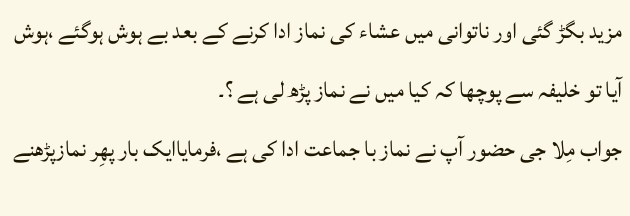مزید بگڑ گئی اور ناتوانی میں عشاء کی نماز ادا کرنے کے بعد بے ہوش ہوگئے ،ہوش آیا تو خلیفہ سے پوچھا کہ کیا میں نے نماز پڑھ لی ہے ؟۔
جواب مِلا جی حضور آپ نے نماز با جماعت ادا کی ہے ،فرمایاایک بار پھِر نمازپڑھنے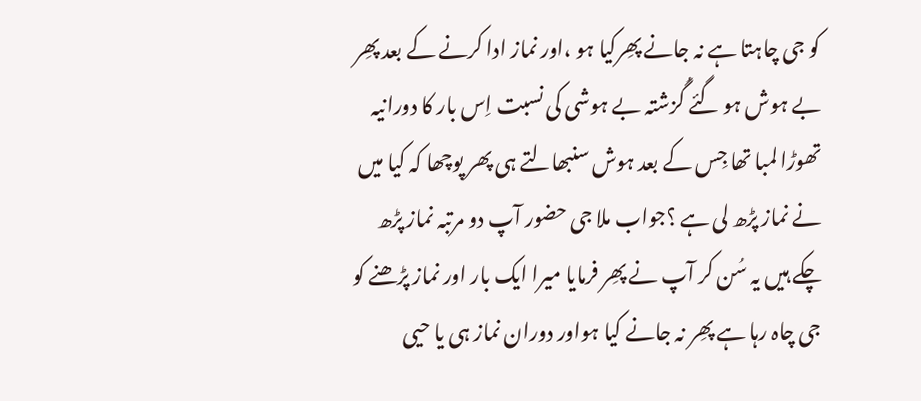کو جی چاہتا ہے نہ جانے پھِرکیا ہو ،اور نماز ادا کرنے کے بعد پھِر بے ہوش ہو گئے گُزشتہ بے ہوشی کی نسبت اِس بار کا دورانیہ تھوڑا لمبا تھا جِس کے بعد ہوش سنبھالتے ہی پھر پوچھا کہ کیا میں نے نماز پڑھ لی ہے ؟جواب ملا جی حضور آپ دو مرتبہ نماز پڑھ چکے ہیں یہ سُن کر آپ نے پھِر فرمایا میرا ایک بار اور نماز پڑھنے کو جی چاہ رہا ہے پھِر نہ جانے کیا ہواور دوران نماز ہی یا حیی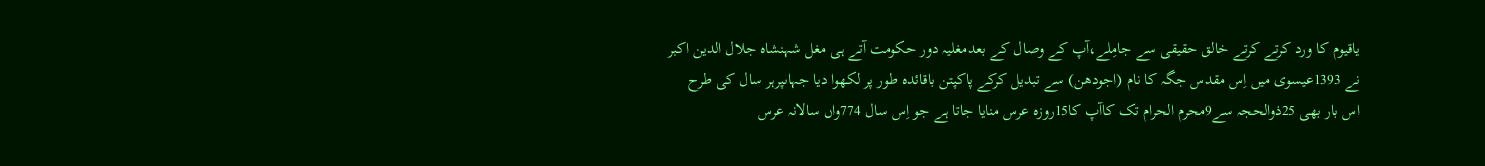یاقیوم کا ورد کرتے کرتے خالق حقیقی سے جامِلے،آپ کے وصال کے بعدمغلیہ دور حکومت آتے ہی مغل شہنشاہ جلال الدین اکبر نے 1393عیسوی میں اِس مقدس جگہ کا نام (اجودھن) سے تبدیل کرکے پاکپتن باقائدہ طور پر لکھوا دیا جہاںپرہر سال کی طرح اس بار بھی 25ذوالحجہ سے9محرم الحرام تک کاآپ کا15روزہ عرس منایا جاتا ہے جو اِس سال 774واں سالانہ عرس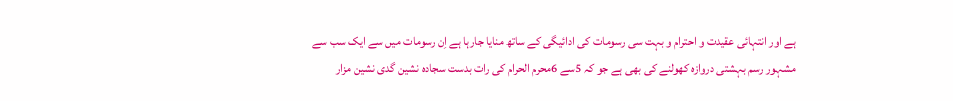ہے اور انتہائی عقیدت و احترام و بہت سی رسومات کی ادائیگی کے ساتھ منایا جارہا ہے اِن رسومات میں سے ایک سب سے مشہور رسم بہشتی دروازہ کھولنے کی بھی ہے جو کہ 5سے 6محرم الحرام کی رات بدست سجادہ نشین گدی نشین مزار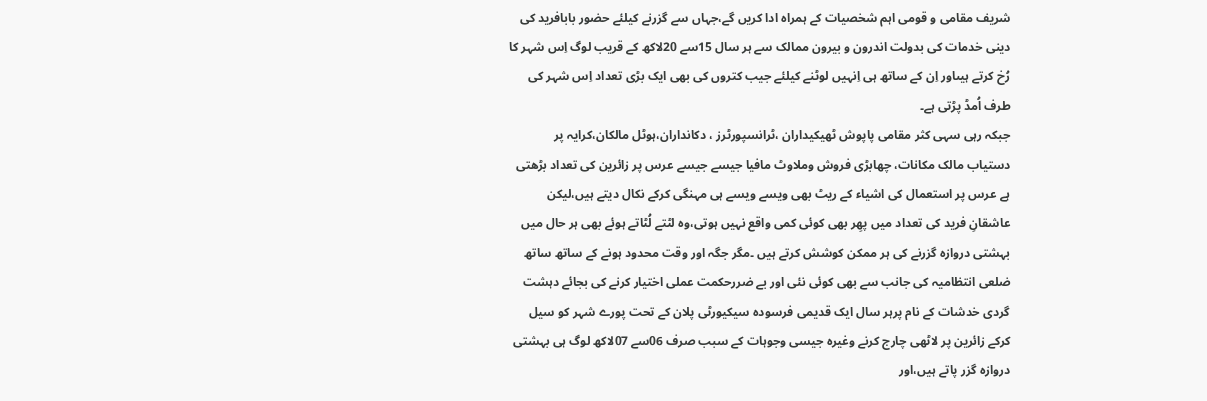شریف مقامی و قومی اہم شخصیات کے ہمراہ ادا کریں گے،جہاں سے گزرنے کیلئے حضور بابافرید کی دینی خدمات کی بدولت اندرون و بیرون ممالک سے ہر سال 15سے 20لاکھ کے قریب لوگ اِس شہر کا رُخ کرتے ہیںاور اِن کے ساتھ ہی اِنہیں لوٹنے کیلئے جیب کتروں کی بھی ایک بڑی تعداد اِس شہر کی طرف اُمڈ پڑتی ہے۔
جبکہ رہی سہی کثر مقامی پاپوش ٹھیکیداران ،ٹرانسپورٹرز ، دکانداران،ہوٹل مالکان،کرایہ پر دستیاب مالک مکانات، چھابڑی فروش وملاوٹ مافیا جیسے جیسے عرس پر زائرین کی تعداد بڑھتی ہے عرس پر استعمال کی اشیاء کے ریٹ بھی ویسے ویسے ہی مہنگی کرکے نکال دیتے ہیں،لیکن عاشقانِ فرید کی تعداد میں پھِر بھی کوئی کمی واقع نہیں ہوتی،وہ لٹتے لُٹاتے ہوئے بھی ہر حال میں بہشتی دروازہ گزرنے کی ہر ممکن کوشش کرتے ہیں ۔مگر جگہ اور وقت محدود ہونے کے ساتھ ساتھ ضلعی انتظامیہ کی جانب سے بھی کوئی نئی اور بے ضررحکمت عملی اختیار کرنے کی بجائے دہشت گردی خدشات کے نام پرہر سال ایک قدیمی فرسودہ سیکیورٹی پلان کے تحت پورے شہر کو سیل کرکے زائرین پر لاٹھی چارج کرنے وغیرہ جیسی وجوہات کے سبب صرف 06سے 07لاکھ لوگ ہی بہشتی دروازہ گزر پاتے ہیں،اور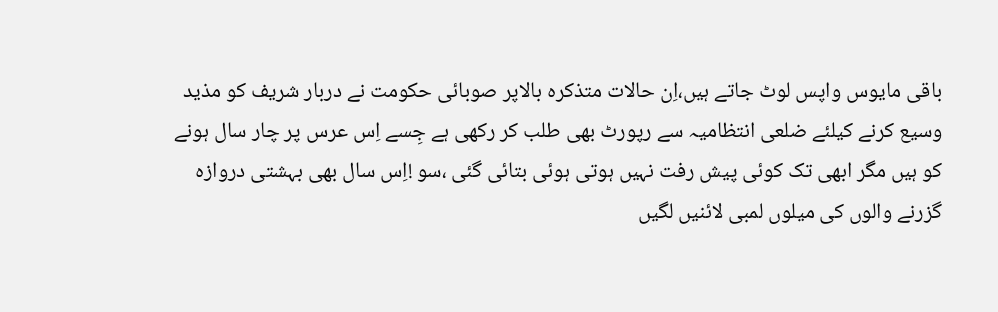باقی مایوس واپس لوٹ جاتے ہیں،اِن حالات متذکرہ بالاپر صوبائی حکومت نے دربار شریف کو مذید وسیع کرنے کیلئے ضلعی انتظامیہ سے رپورٹ بھی طلب کر رکھی ہے جِسے اِس عرس پر چار سال ہونے کو ہیں مگر ابھی تک کوئی پیش رفت نہیں ہوتی ہوئی بتائی گئی ،سو !اِس سال بھی بہشتی دروازہ گزرنے والوں کی میلوں لمبی لائنیں لگیں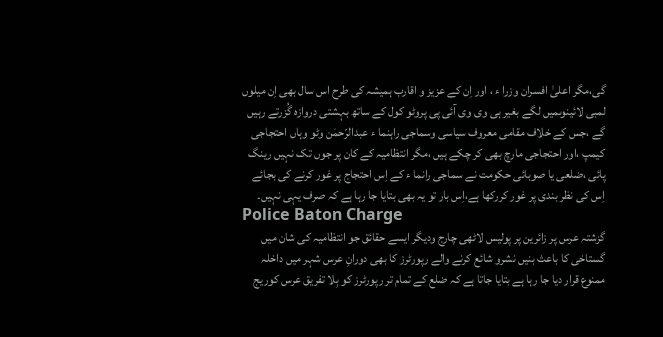گی،مگر اعلیٰ افسران وزرا ء ، اور اِن کے عزیز و اقارب ہمیشہ کی طرح اس سال بھی اِن میلوں لمبی لائینوںمیں لگے بغیر ہی وی وی آئی پی پروٹو کول کے ساتھ بہشتی دروازہ گُزرتے رہیں گے ،جس کے خلاف مقامی معروف سیاسی وسماجی راہنما ء عبدالرّحمٰن وٹو وہاں احتجاجی کیمپ ،اور احتجاجی مارچ بھی کر چکے ہیں ،مگر انتظامیہ کے کان پر جوں تک نہیں رینگ پائی ،ضلعی یا صوبائی حکومت نے سماجی رانما ء کے اِس احتجاج پر غور کرنے کی بجائے اِس کی نظر بندی پر غور کررکھا ہے،اِس بار تو یہ بھی بتایا جا رہا ہے کہ صرف یہی نہیں۔
Police Baton Charge
گزشتہ عرس پر زائرین پر پولیس لاٹھی چارج ودیگر ایسے حقائق جو انتظامیہ کی شان میں گستاخی کا باعث بنیں نشرو شائع کرنے والے رپورٹرز کا بھی دورانِ عرس شہر میں داخلہ ممنوع قرار دیا جا رہا ہے بتایا جاتا ہے کہ ضلع کے تمام تر رپورٹرز کو بِلا تفریق عرس کوریج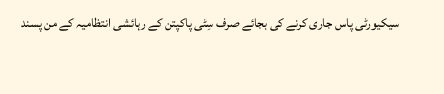سیکیورٹی پاس جاری کرنے کی بجائے صرف سِٹی پاکپتن کے رہائشی انتظامیہ کے من پسند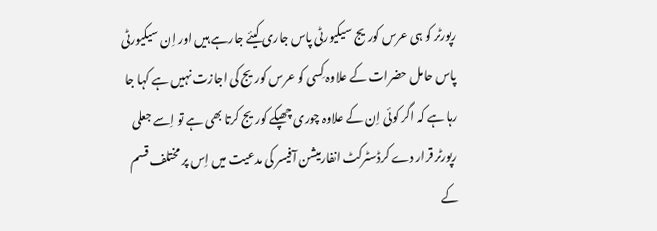رپورٹر کو ہی عرس کوریج سیکیورٹی پاس جاری کیئے جارہے ہیں اور اِن سیکیورٹی پاس حامل حضرات کے علاوہ کِسی کو عرس کوریج کی اجازت نہیں ہے کہا جا رہا ہے کہ اگر کوئی اِن کے علاوہ چوری چھپکے کوریج کرتا بھی ہے تو اِسے جعلی رپورٹر قرار دے کرڈسٹرکٹ انفارمیشن آفیسر کی مدعیت میں اِس پر مختلف قسم کے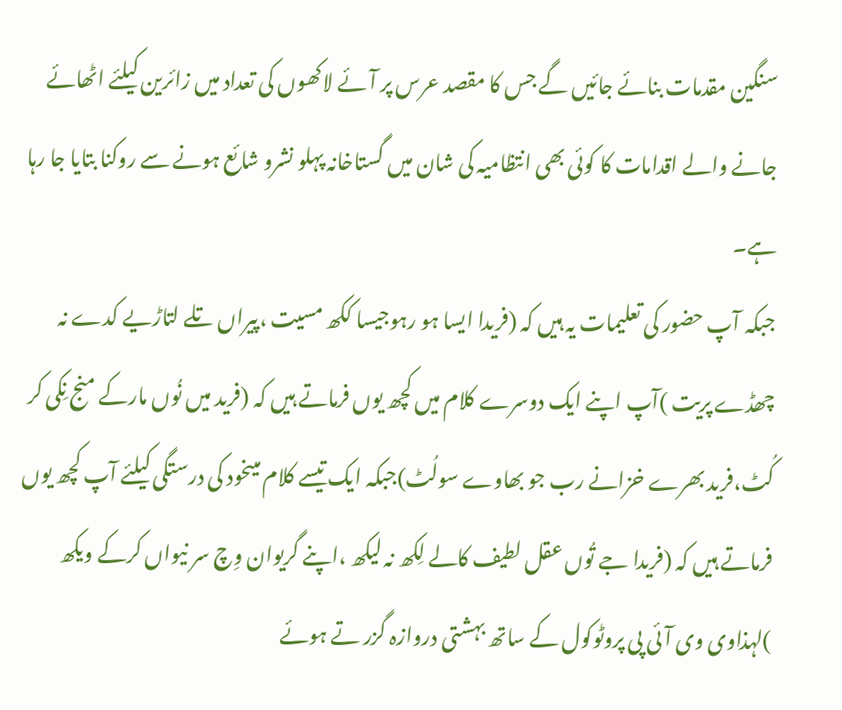سنگین مقدمات بنائے جائیں گے جس کا مقصد عرس پر آئے لاکھوں کی تعداد میں زائرین کیلئے اٹھائے جانے والے اقدامات کا کوئی بھی انتظامیہ کی شان میں گستاخانہ پہلو نشرو شائع ہونے سے روکنا بتایا جا رہا ہے۔
جبکہ آپ حضور کی تعلیمات یہ ہیں کہ (فریدا ایسا ہو رہوجیسا ککھ مسیت ،پیراں تلے لتاڑیے کدے نہ چھڈے پریت )آپ اپنے ایک دوسرے کلام میں کچھ یوں فرماتے ہیں کہ (فرید میں نُوں مارکے منج نِکی کر کُٹ،فرید بھرے خزانے رب جو بھاوے سولُٹ)جبکہ ایک تیسے کلام میںخود کی درستگی کیلئے آپ کچھ یوں فرماتے ہیں کہ (فریدا جے تُوں عقل لطیف کالے لِکھ نہ لیکھ ،اپنے گریوان وِچ سر نیواں کرکے ویکھ )لہذاوی وی آئی پی پروٹوکول کے ساتھ بہشتی دروازہ گزر تے ہوئے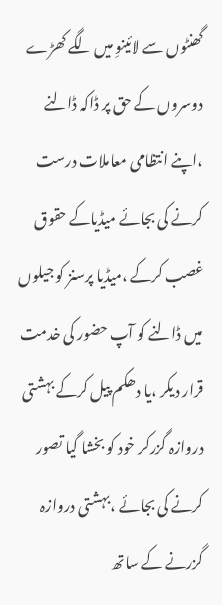گھنٹوں سے لائینوِ میں لگے کھڑے دوسروں کے حق پر ڈاکہ ڈالنے ،اپنے انتظامی معاملات درست کرنے کی بجائے میڈیاکے حقوق غصب کرکے ،میڈیا پرسنز کو جیلوں میں ڈالنے کو آپ حضور کی خدمت قرار دیکر ،یا دھکم پیل کرکے بہشتی دروازہ گزرکر خود کو بخشا گیا تصور کرنے کی بجائے ،بہشتی دروازہ گزرنے کے ساتھ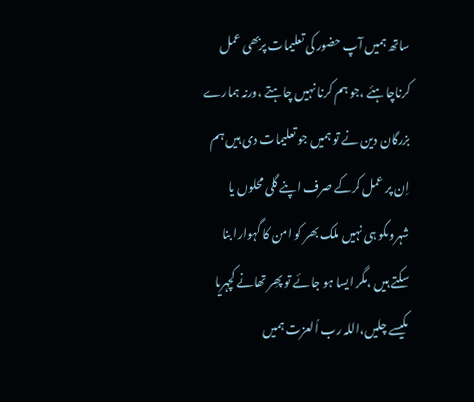ساتھ ہمیں آپ حضور کی تعلیمات پربھی عمل کرناچاہئے ،جو ہم کرنا نہیں چاہتے ،ورنہ ہمارے بزرگان دین نے تو ہمیں جو تعلیمات دی ہیں ہم اِن پر عمل کرکے صرف اپنے گلی محلوں یا شہروںکو ہی نہیں ملک بھر کو امن کا گہوارا بنا سکتے ہیں ،مگر ایسا ہو جائے تو پھِر تھانے کچہریا ںکیسے چلیں،اللہ رب اُلعزت ہمیں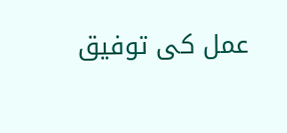عمل کی توفیق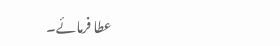عطا فرمائے۔